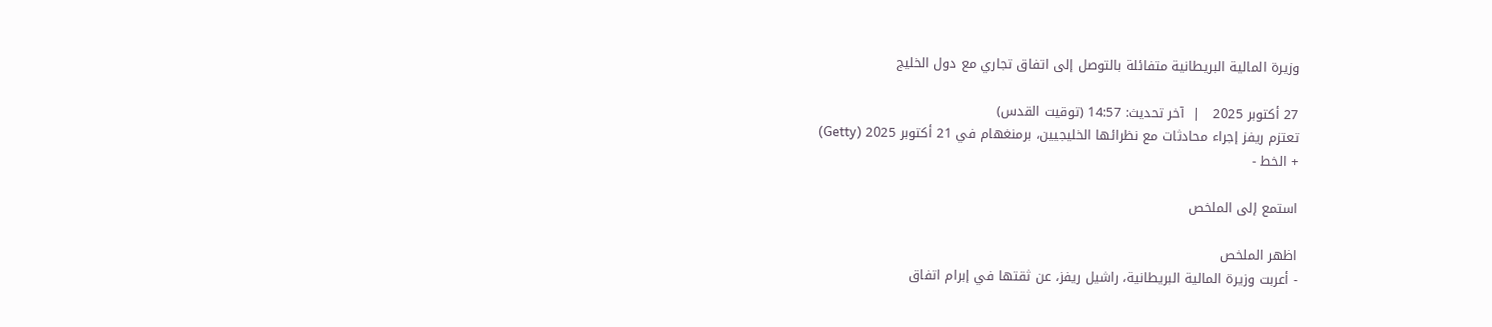وزيرة المالية البريطانية متفائلة بالتوصل إلى اتفاق تجاري مع دول الخليج

27 أكتوبر 2025   |  آخر تحديث: 14:57 (توقيت القدس)
تعتزم ريفز إجراء محادثات مع نظرائها الخليجيين، برمنغهام في 21 أكتوبر 2025 (Getty)
+ الخط -

استمع إلى الملخص

اظهر الملخص
- أعربت وزيرة المالية البريطانية، راشيل ريفز، عن ثقتها في إبرام اتفاق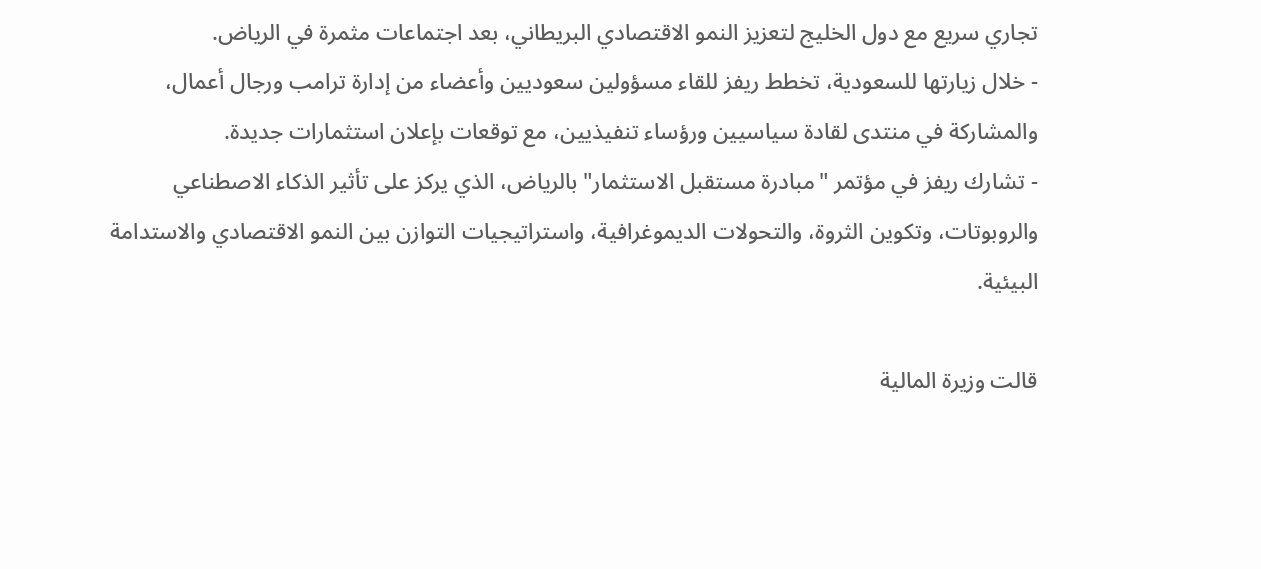تجاري سريع مع دول الخليج لتعزيز النمو الاقتصادي البريطاني، بعد اجتماعات مثمرة في الرياض.
- خلال زيارتها للسعودية، تخطط ريفز للقاء مسؤولين سعوديين وأعضاء من إدارة ترامب ورجال أعمال، والمشاركة في منتدى لقادة سياسيين ورؤساء تنفيذيين، مع توقعات بإعلان استثمارات جديدة.
- تشارك ريفز في مؤتمر "مبادرة مستقبل الاستثمار" بالرياض، الذي يركز على تأثير الذكاء الاصطناعي والروبوتات، وتكوين الثروة، والتحولات الديموغرافية، واستراتيجيات التوازن بين النمو الاقتصادي والاستدامة البيئية.

قالت وزيرة المالية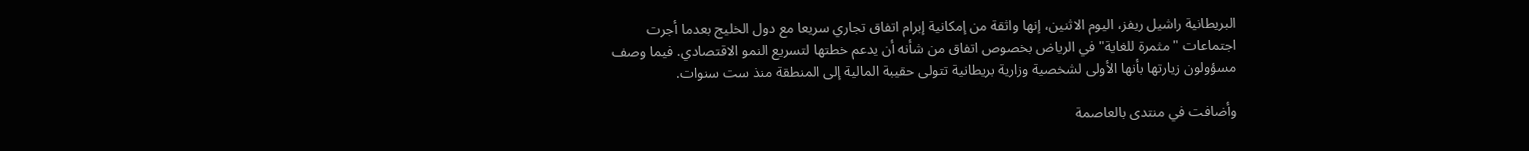البريطانية راشيل ريفز، اليوم الاثنين، إنها واثقة من إمكانية إبرام اتفاق تجاري سريعا مع دول الخليج بعدما أجرت اجتماعات "مثمرة للغاية" في الرياض بخصوص اتفاق من شأنه أن يدعم خطتها لتسريع النمو الاقتصادي. فيما وصف مسؤولون زيارتها بأنها الأولى لشخصية وزارية بريطانية تتولى حقيبة المالية إلى المنطقة منذ ست سنوات.

وأضافت في منتدى بالعاصمة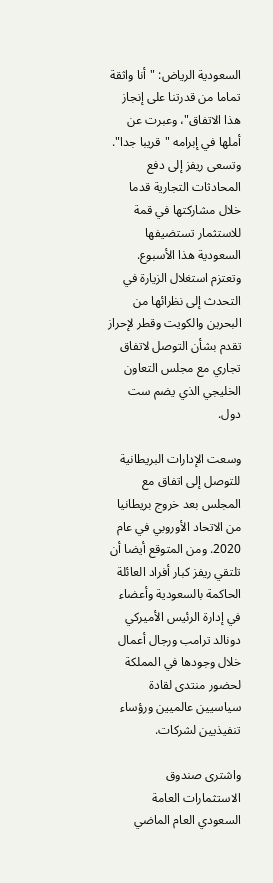السعودية الرياض: "أنا واثقة تماما من قدرتنا على إنجاز هذا الاتفاق"، وعبرت عن أملها في إبرامه "قريبا جدا". وتسعى ريفز إلى دفع المحادثات التجارية قدما خلال مشاركتها في قمة للاستثمار تستضيفها السعودية هذا الأسبوع. وتعتزم استغلال الزيارة في التحدث إلى نظرائها من البحرين والكويت وقطر لإحراز تقدم بشأن التوصل لاتفاق تجاري مع مجلس التعاون الخليجي الذي يضم ست دول.

وسعت الإدارات البريطانية للتوصل إلى اتفاق مع المجلس بعد خروج بريطانيا من الاتحاد الأوروبي في عام 2020. ومن المتوقع أيضا أن تلتقي ريفز كبار أفراد العائلة الحاكمة بالسعودية وأعضاء في إدارة الرئيس الأميركي دونالد ترامب ورجال أعمال خلال وجودها في المملكة لحضور منتدى لقادة سياسيين عالميين ورؤساء تنفيذيين لشركات.

واشترى صندوق الاستثمارات العامة السعودي العام الماضي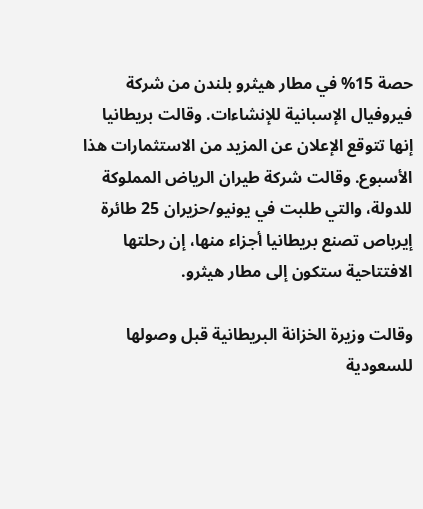حصة 15% في مطار هيثرو بلندن من شركة فيروفيال الإسبانية للإنشاءات. وقالت بريطانيا إنها تتوقع الإعلان عن المزيد من الاستثمارات هذا الأسبوع. وقالت شركة طيران الرياض المملوكة للدولة، والتي طلبت في يونيو/حزيران 25 طائرة إيرباص تصنع بريطانيا أجزاء منها، إن رحلتها الافتتاحية ستكون إلى مطار هيثرو.

وقالت وزيرة الخزانة البريطانية قبل وصولها للسعودية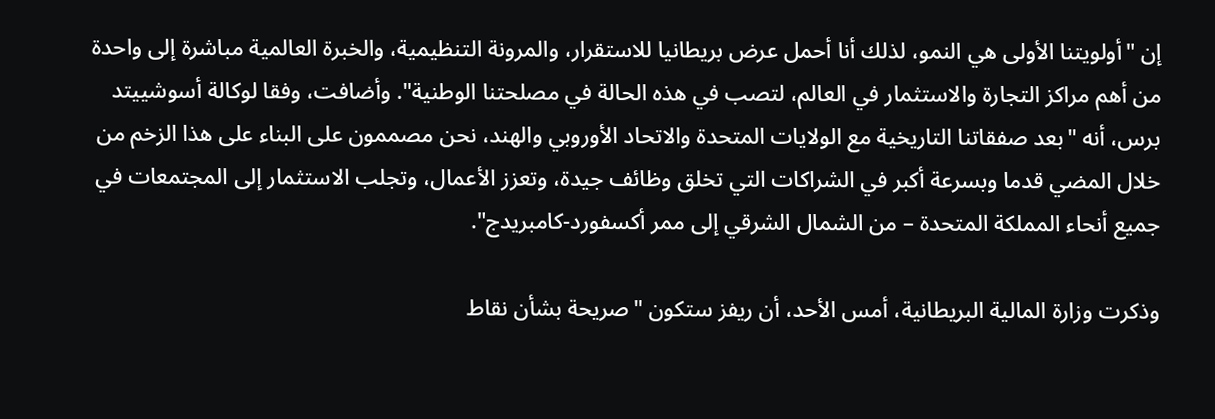إن "أولويتنا الأولى هي النمو، لذلك أنا أحمل عرض بريطانيا للاستقرار، والمرونة التنظيمية، والخبرة العالمية مباشرة إلى واحدة من أهم مراكز التجارة والاستثمار في العالم، لتصب في هذه الحالة في مصلحتنا الوطنية". وأضافت، وفقا لوكالة أسوشييتد برس، أنه "بعد صفقاتنا التاريخية مع الولايات المتحدة والاتحاد الأوروبي والهند، نحن مصممون على البناء على هذا الزخم من خلال المضي قدما وبسرعة أكبر في الشراكات التي تخلق وظائف جيدة، وتعزز الأعمال، وتجلب الاستثمار إلى المجتمعات في جميع أنحاء المملكة المتحدة – من الشمال الشرقي إلى ممر أكسفورد-كامبريدج".

وذكرت وزارة المالية البريطانية، أمس الأحد، أن ريفز ستكون "صريحة بشأن نقاط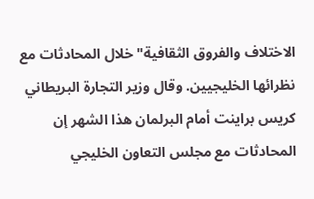الاختلاف والفروق الثقافية" خلال المحادثات مع نظرائها الخليجيين. وقال وزير التجارة البريطاني كريس براينت أمام البرلمان هذا الشهر إن المحادثات مع مجلس التعاون الخليجي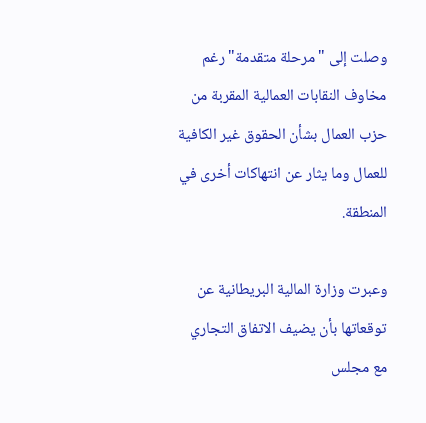وصلت إلى "مرحلة متقدمة" رغم مخاوف النقابات العمالية المقربة من حزب العمال بشأن الحقوق غير الكافية للعمال وما يثار عن انتهاكات أخرى في المنطقة.

وعبرت وزارة المالية البريطانية عن توقعاتها بأن يضيف الاتفاق التجاري مع مجلس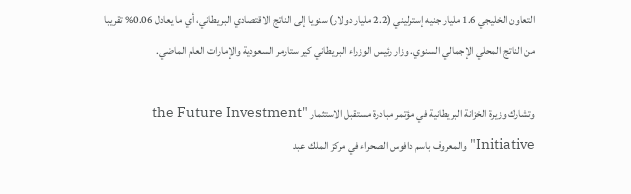التعاون الخليجي 1.6 مليار جنيه إسترليني (2.2 مليار دولار) سنويا إلى الناتج الاقتصادي البريطاني، أي ما يعادل 0.06% تقريبا من الناتج المحلي الإجمالي السنوي. وزار رئيس الوزراء البريطاني كير ستارمر السعودية والإمارات العام الماضي.

وتشارك وزيرة الخزانة البريطانية في مؤتمر مبادرة مستقبل الاستثمار "the Future Investment Initiative" والمعروف باسم دافوس الصحراء في مركز الملك عبد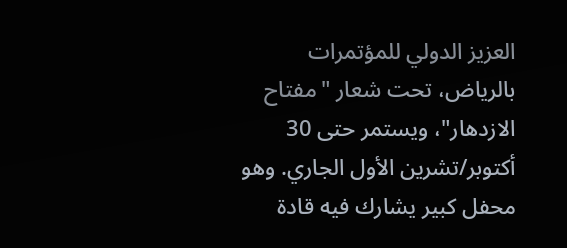العزيز الدولي للمؤتمرات بالرياض، تحت شعار "مفتاح الازدهار"، ويستمر حتى 30 أكتوبر/تشرين الأول الجاري. وهو محفل كبير يشارك فيه قادة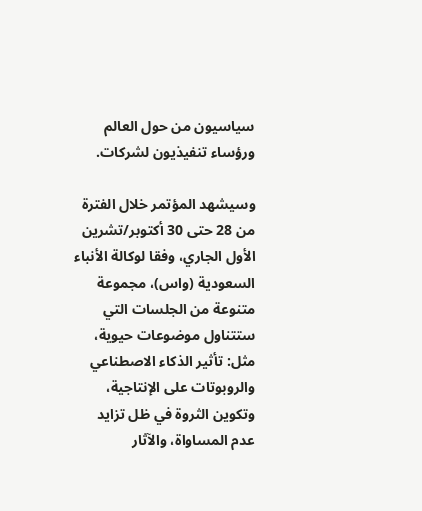سياسيون من حول العالم ورؤساء تنفيذيون لشركات.

وسيشهد المؤتمر خلال الفترة من 28 حتى 30 أكتوبر/تشرين الأول الجاري، وفقا لوكالة الأنباء السعودية (واس)، مجموعة متنوعة من الجلسات التي ستتناول موضوعات حيوية، مثل: تأثير الذكاء الاصطناعي والروبوتات على الإنتاجية، وتكوين الثروة في ظل تزايد عدم المساواة، والآثار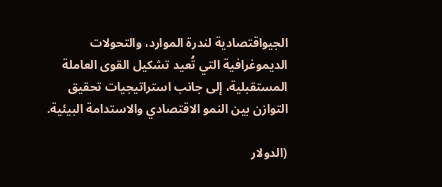الجيواقتصادية لندرة الموارد، والتحولات الديموغرافية التي تُعيد تشكيل القوى العاملة المستقبلية، إلى جانب استراتيجيات تحقيق التوازن بين النمو الاقتصادي والاستدامة البيئية.

(الدولار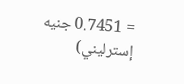= 0.7451 جنيه إسترليني)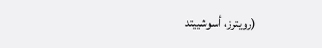(رويترز، أسوشييتد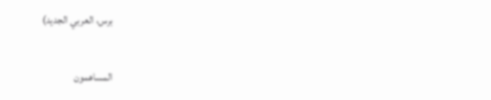برس، العربي الجديد)

المساهمون